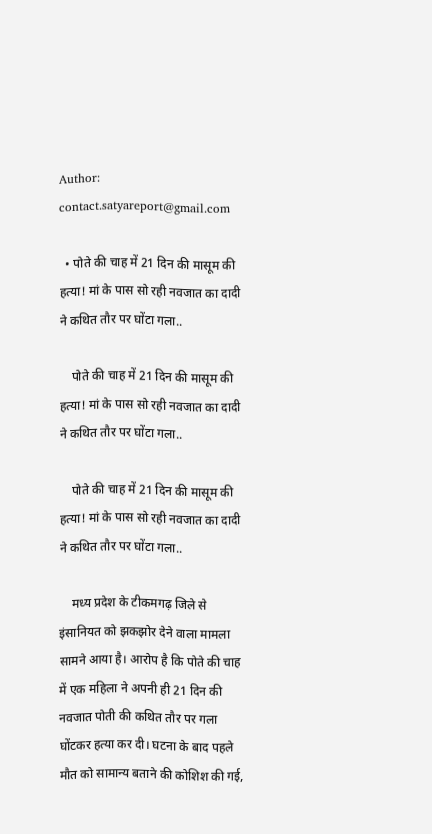Author: contact.satyareport@gmail.com

  • पोते की चाह में 21 दिन की मासूम की हत्या! मां के पास सो रही नवजात का दादी ने कथित तौर पर घोंटा गला..

    पोते की चाह में 21 दिन की मासूम की हत्या! मां के पास सो रही नवजात का दादी ने कथित तौर पर घोंटा गला..

    पोते की चाह में 21 दिन की मासूम की हत्या! मां के पास सो रही नवजात का दादी ने कथित तौर पर घोंटा गला..

    मध्य प्रदेश के टीकमगढ़ जिले से इंसानियत को झकझोर देने वाला मामला सामने आया है। आरोप है कि पोते की चाह में एक महिला ने अपनी ही 21 दिन की नवजात पोती की कथित तौर पर गला घोंटकर हत्या कर दी। घटना के बाद पहले मौत को सामान्य बताने की कोशिश की गई,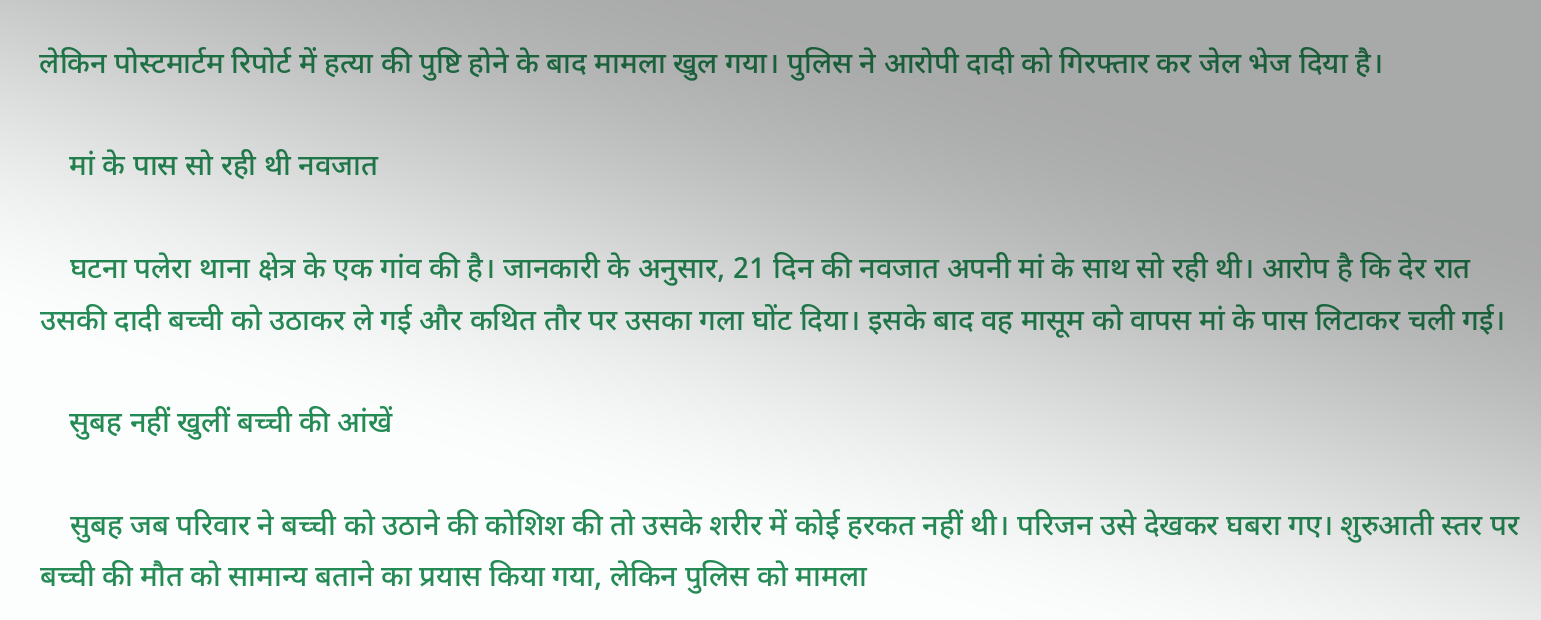लेकिन पोस्टमार्टम रिपोर्ट में हत्या की पुष्टि होने के बाद मामला खुल गया। पुलिस ने आरोपी दादी को गिरफ्तार कर जेल भेज दिया है।

    मां के पास सो रही थी नवजात

    घटना पलेरा थाना क्षेत्र के एक गांव की है। जानकारी के अनुसार, 21 दिन की नवजात अपनी मां के साथ सो रही थी। आरोप है कि देर रात उसकी दादी बच्ची को उठाकर ले गई और कथित तौर पर उसका गला घोंट दिया। इसके बाद वह मासूम को वापस मां के पास लिटाकर चली गई।

    सुबह नहीं खुलीं बच्ची की आंखें

    सुबह जब परिवार ने बच्ची को उठाने की कोशिश की तो उसके शरीर में कोई हरकत नहीं थी। परिजन उसे देखकर घबरा गए। शुरुआती स्तर पर बच्ची की मौत को सामान्य बताने का प्रयास किया गया, लेकिन पुलिस को मामला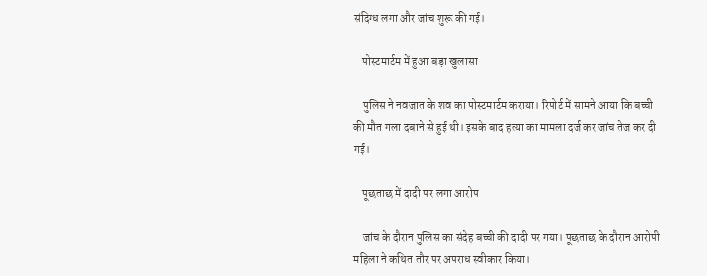संदिग्ध लगा और जांच शुरू की गई।

    पोस्टमार्टम में हुआ बड़ा खुलासा

    पुलिस ने नवजात के शव का पोस्टमार्टम कराया। रिपोर्ट में सामने आया कि बच्ची की मौत गला दबाने से हुई थी। इसके बाद हत्या का मामला दर्ज कर जांच तेज कर दी गई।

    पूछताछ में दादी पर लगा आरोप

    जांच के दौरान पुलिस का संदेह बच्ची की दादी पर गया। पूछताछ के दौरान आरोपी महिला ने कथित तौर पर अपराध स्वीकार किया।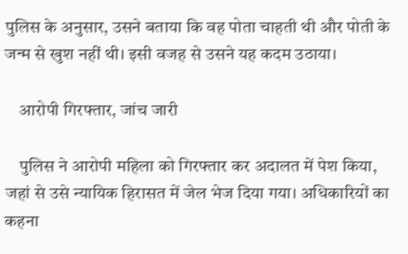पुलिस के अनुसार, उसने बताया कि वह पोता चाहती थी और पोती के जन्म से खुश नहीं थी। इसी वजह से उसने यह कदम उठाया।

    आरोपी गिरफ्तार, जांच जारी

    पुलिस ने आरोपी महिला को गिरफ्तार कर अदालत में पेश किया, जहां से उसे न्यायिक हिरासत में जेल भेज दिया गया। अधिकारियों का कहना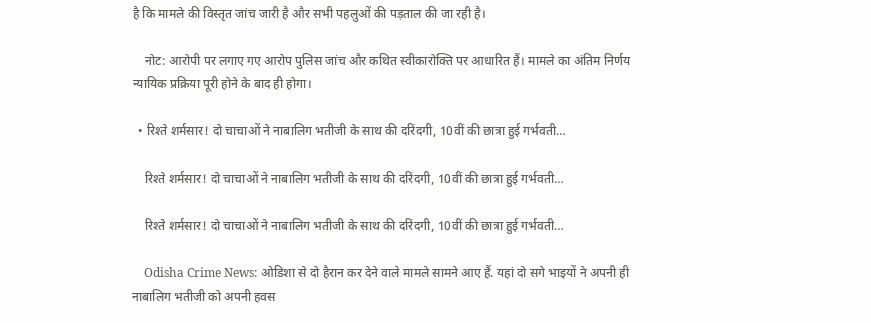है कि मामले की विस्तृत जांच जारी है और सभी पहलुओं की पड़ताल की जा रही है।

    नोट: आरोपी पर लगाए गए आरोप पुलिस जांच और कथित स्वीकारोक्ति पर आधारित हैं। मामले का अंतिम निर्णय न्यायिक प्रक्रिया पूरी होने के बाद ही होगा।

  • रिश्ते शर्मसार! दो चाचाओं ने नाबालिग भतीजी के साथ की दरिंदगी, 10वीं की छात्रा हुई गर्भवती…

    रिश्ते शर्मसार! दो चाचाओं ने नाबालिग भतीजी के साथ की दरिंदगी, 10वीं की छात्रा हुई गर्भवती…

    रिश्ते शर्मसार! दो चाचाओं ने नाबालिग भतीजी के साथ की दरिंदगी, 10वीं की छात्रा हुई गर्भवती…

    Odisha Crime News: ओडिशा से दो हैरान कर देने वाले मामले सामने आए हैं. यहां दो सगे भाइयों ने अपनी ही नाबालिग भतीजी को अपनी हवस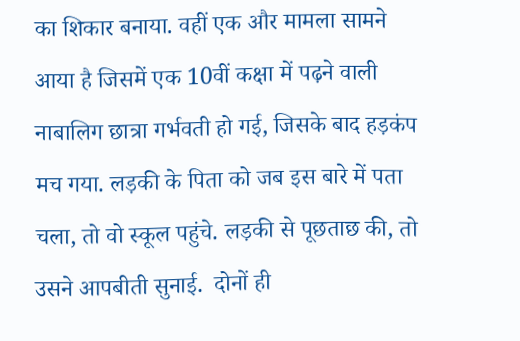का शिकार बनाया. वहीं एक और मामला सामने आया है जिसमें एक 10वीं कक्षा में पढ़ने वाली नाबालिग छात्रा गर्भवती हो गई, जिसके बाद हड़कंप मच गया. लड़की के पिता को जब इस बारे में पता चला, तो वो स्कूल पहुंचे. लड़की से पूछताछ की, तो उसने आपबीती सुनाई.  दोनों ही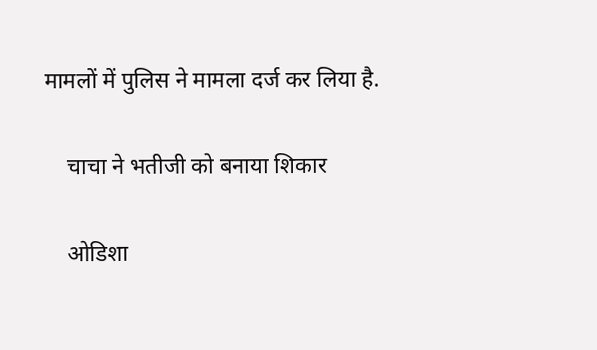मामलों में पुलिस ने मामला दर्ज कर लिया है.

    चाचा ने भतीजी को बनाया शिकार

    ओडिशा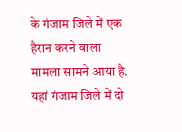के गंजाम जिले में एक हैरान करने वाला मामला सामने आया है. यहां गंजाम जिले में दो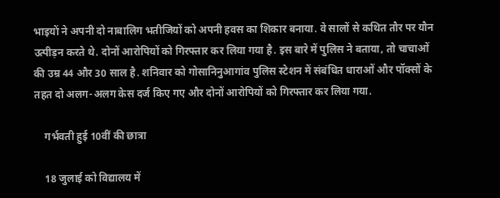भाइयों ने अपनी दो नाबालिग भतीजियों को अपनी हवस का शिकार बनाया. वे सालों से कथित तौर पर यौन उत्पीड़न करते थे. दोनों आरोपियों को गिरफ्तार कर लिया गया है. इस बारे में पुलिस ने बताया, तो चाचाओं की उम्र 44 और 30 साल है. शनिवार को गोसानिनुआगांव पुलिस स्टेशन में संबंधित धाराओं और पॉक्सों के तहत दो अलग-अलग केस दर्ज किए गए और दोनों आरोपियों को गिरफ्तार कर लिया गया.

    गर्भवती हुई 10वीं की छात्रा

    18 जुलाई को विद्यालय में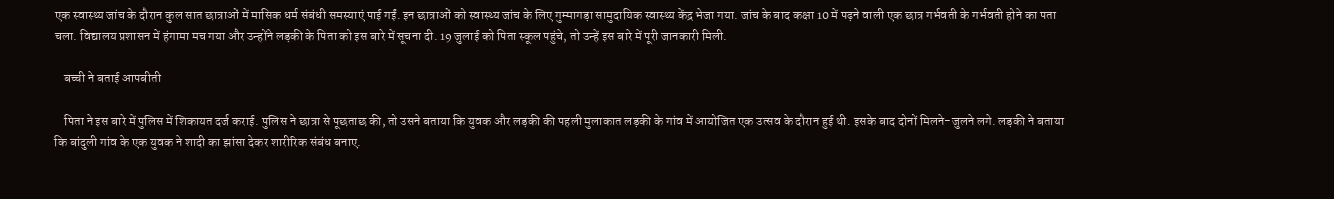एक स्वास्थ्य जांच के दौरान कुल सात छात्राओं में मासिक धर्म संबंधी समस्याएं पाई गईं. इन छात्राओं को स्वास्थ्य जांच के लिए गुम्मागड़ा सामुदायिक स्वास्थ्य केंद्र भेजा गया. जांच के बाद कक्षा 10 में पढ़ने वाली एक छात्र गर्भवती के गर्भवती होने का पता चला. विद्यालय प्रशासन में हंगामा मच गया और उन्होंने लड़की के पिता को इस बारे में सूचना दी. 19 जुलाई को पिता स्कूल पहुंचे, तो उन्हें इस बारे में पूरी जानकारी मिली.

    बच्ची ने बताई आपबीती

    पिता ने इस बारे में पुलिस में शिकायत दर्ज कराई. पुलिस ने छात्रा से पूछताछ की, तो उसने बताया कि युवक और लड़की की पहली मुलाकात लड़की के गांव में आयोजित एक उत्सव के दौरान हुई थी. इसके बाद दोनों मिलने-जुलने लगे. लड़की ने बताया कि बांदुली गांव के एक युवक ने शादी का झांसा देकर शारीरिक संबंध बनाए.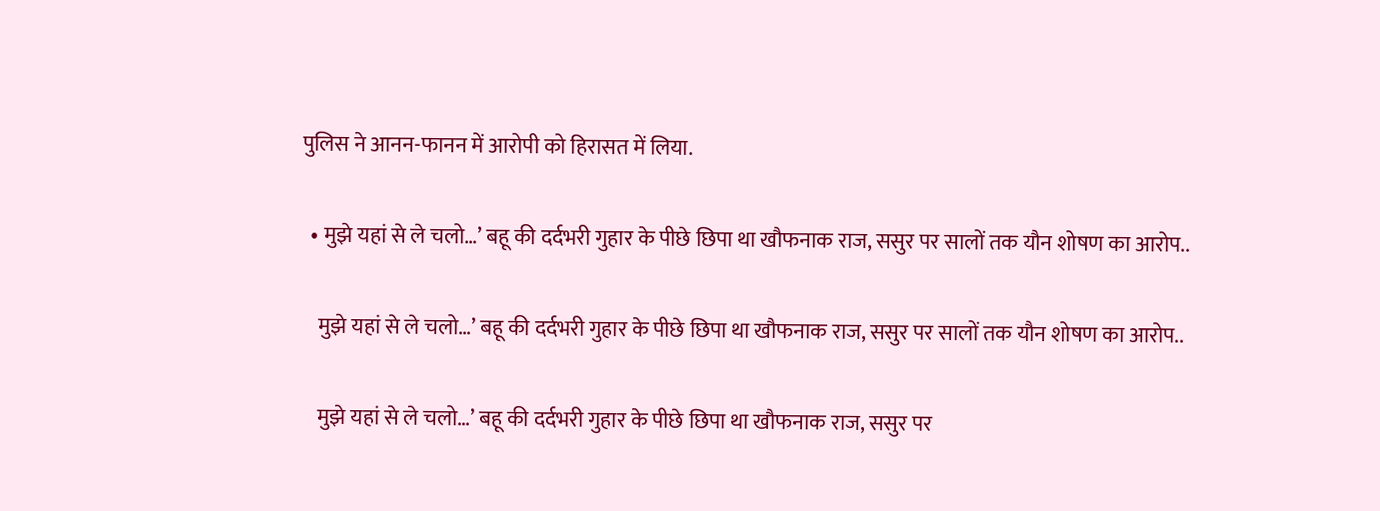पुलिस ने आनन-फानन में आरोपी को हिरासत में लिया.

  • मुझे यहां से ले चलो…’ बहू की दर्दभरी गुहार के पीछे छिपा था खौफनाक राज, ससुर पर सालों तक यौन शोषण का आरोप..

    मुझे यहां से ले चलो…’ बहू की दर्दभरी गुहार के पीछे छिपा था खौफनाक राज, ससुर पर सालों तक यौन शोषण का आरोप..

    मुझे यहां से ले चलो…’ बहू की दर्दभरी गुहार के पीछे छिपा था खौफनाक राज, ससुर पर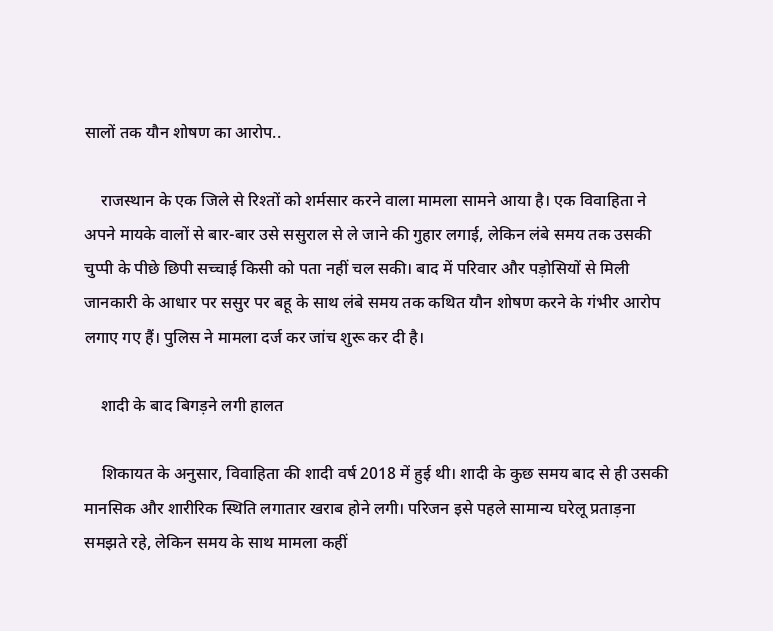सालों तक यौन शोषण का आरोप..

    राजस्थान के एक जिले से रिश्तों को शर्मसार करने वाला मामला सामने आया है। एक विवाहिता ने अपने मायके वालों से बार-बार उसे ससुराल से ले जाने की गुहार लगाई, लेकिन लंबे समय तक उसकी चुप्पी के पीछे छिपी सच्चाई किसी को पता नहीं चल सकी। बाद में परिवार और पड़ोसियों से मिली जानकारी के आधार पर ससुर पर बहू के साथ लंबे समय तक कथित यौन शोषण करने के गंभीर आरोप लगाए गए हैं। पुलिस ने मामला दर्ज कर जांच शुरू कर दी है।

    शादी के बाद बिगड़ने लगी हालत

    शिकायत के अनुसार, विवाहिता की शादी वर्ष 2018 में हुई थी। शादी के कुछ समय बाद से ही उसकी मानसिक और शारीरिक स्थिति लगातार खराब होने लगी। परिजन इसे पहले सामान्य घरेलू प्रताड़ना समझते रहे, लेकिन समय के साथ मामला कहीं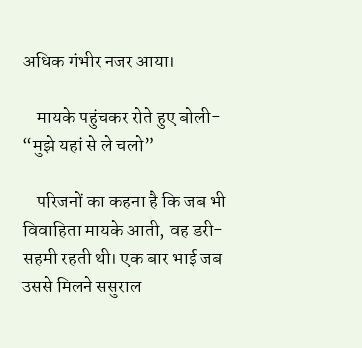अधिक गंभीर नजर आया।

    मायके पहुंचकर रोते हुए बोली- “मुझे यहां से ले चलो”

    परिजनों का कहना है कि जब भी विवाहिता मायके आती, वह डरी-सहमी रहती थी। एक बार भाई जब उससे मिलने ससुराल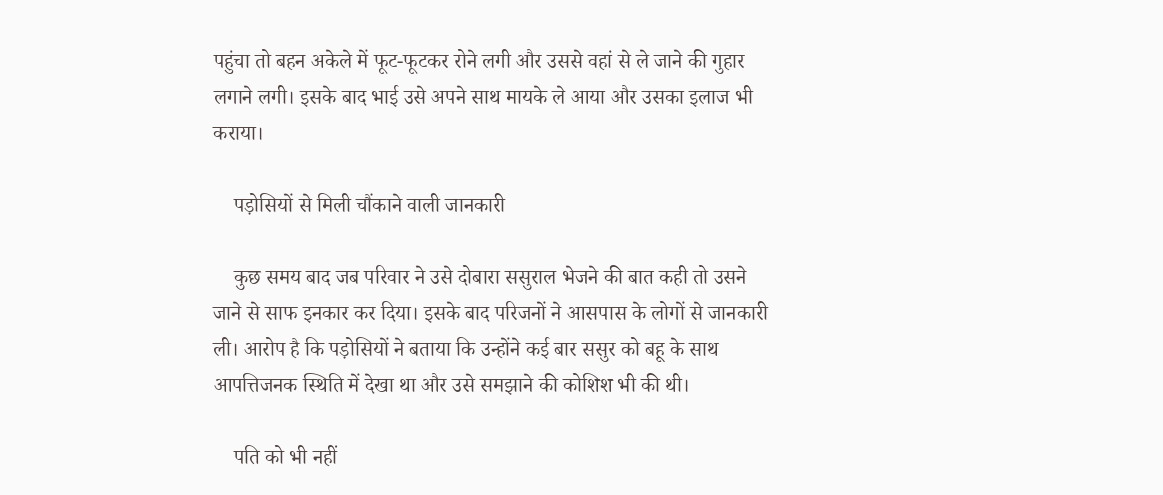पहुंचा तो बहन अकेले में फूट-फूटकर रोने लगी और उससे वहां से ले जाने की गुहार लगाने लगी। इसके बाद भाई उसे अपने साथ मायके ले आया और उसका इलाज भी कराया।

    पड़ोसियों से मिली चौंकाने वाली जानकारी

    कुछ समय बाद जब परिवार ने उसे दोबारा ससुराल भेजने की बात कही तो उसने जाने से साफ इनकार कर दिया। इसके बाद परिजनों ने आसपास के लोगों से जानकारी ली। आरोप है कि पड़ोसियों ने बताया कि उन्होंने कई बार ससुर को बहू के साथ आपत्तिजनक स्थिति में देखा था और उसे समझाने की कोशिश भी की थी।

    पति को भी नहीं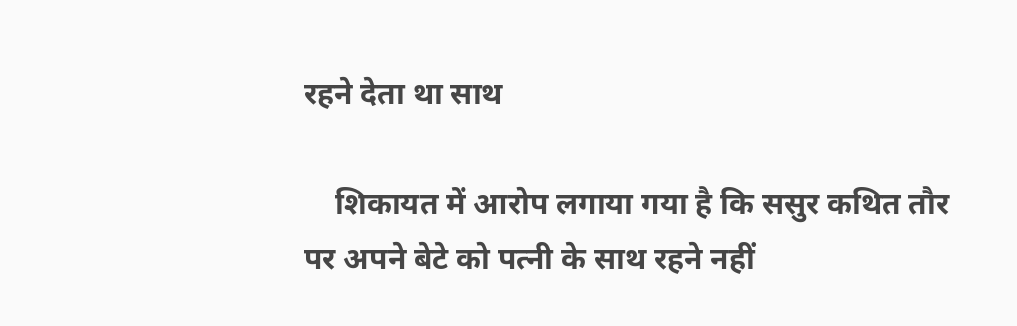रहने देता था साथ

    शिकायत में आरोप लगाया गया है कि ससुर कथित तौर पर अपने बेटे को पत्नी के साथ रहने नहीं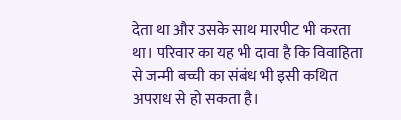देता था और उसके साथ मारपीट भी करता था। परिवार का यह भी दावा है कि विवाहिता से जन्मी बच्ची का संबंध भी इसी कथित अपराध से हो सकता है।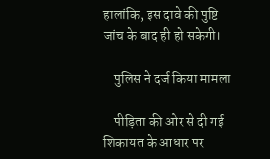हालांकि, इस दावे की पुष्टि जांच के बाद ही हो सकेगी।

    पुलिस ने दर्ज किया मामला

    पीड़िता की ओर से दी गई शिकायत के आधार पर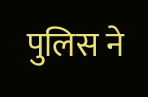पुलिस ने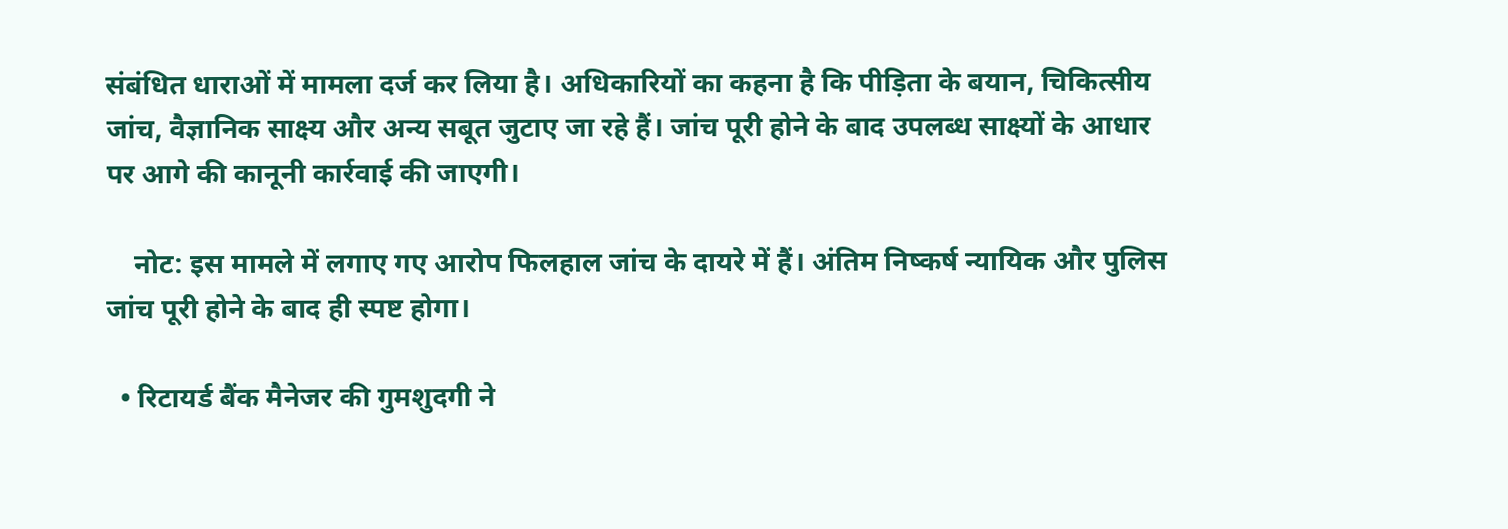संबंधित धाराओं में मामला दर्ज कर लिया है। अधिकारियों का कहना है कि पीड़िता के बयान, चिकित्सीय जांच, वैज्ञानिक साक्ष्य और अन्य सबूत जुटाए जा रहे हैं। जांच पूरी होने के बाद उपलब्ध साक्ष्यों के आधार पर आगे की कानूनी कार्रवाई की जाएगी।

    नोट: इस मामले में लगाए गए आरोप फिलहाल जांच के दायरे में हैं। अंतिम निष्कर्ष न्यायिक और पुलिस जांच पूरी होने के बाद ही स्पष्ट होगा।

  • रिटायर्ड बैंक मैनेजर की गुमशुदगी ने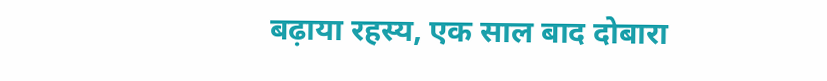बढ़ाया रहस्य, एक साल बाद दोबारा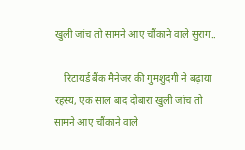खुली जांच तो सामने आए चौंकाने वाले सुराग..

    रिटायर्ड बैंक मैनेजर की गुमशुदगी ने बढ़ाया रहस्य, एक साल बाद दोबारा खुली जांच तो सामने आए चौंकाने वाले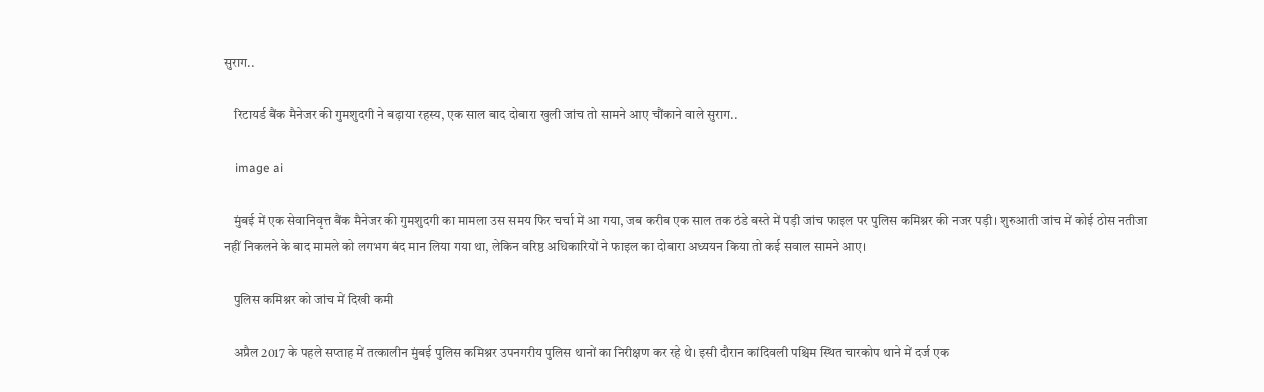सुराग..

    रिटायर्ड बैंक मैनेजर की गुमशुदगी ने बढ़ाया रहस्य, एक साल बाद दोबारा खुली जांच तो सामने आए चौंकाने वाले सुराग..

    image ai

    मुंबई में एक सेवानिवृत्त बैंक मैनेजर की गुमशुदगी का मामला उस समय फिर चर्चा में आ गया, जब करीब एक साल तक ठंडे बस्ते में पड़ी जांच फाइल पर पुलिस कमिश्नर की नजर पड़ी। शुरुआती जांच में कोई ठोस नतीजा नहीं निकलने के बाद मामले को लगभग बंद मान लिया गया था, लेकिन वरिष्ठ अधिकारियों ने फाइल का दोबारा अध्ययन किया तो कई सवाल सामने आए।

    पुलिस कमिश्नर को जांच में दिखी कमी

    अप्रैल 2017 के पहले सप्ताह में तत्कालीन मुंबई पुलिस कमिश्नर उपनगरीय पुलिस थानों का निरीक्षण कर रहे थे। इसी दौरान कांदिवली पश्चिम स्थित चारकोप थाने में दर्ज एक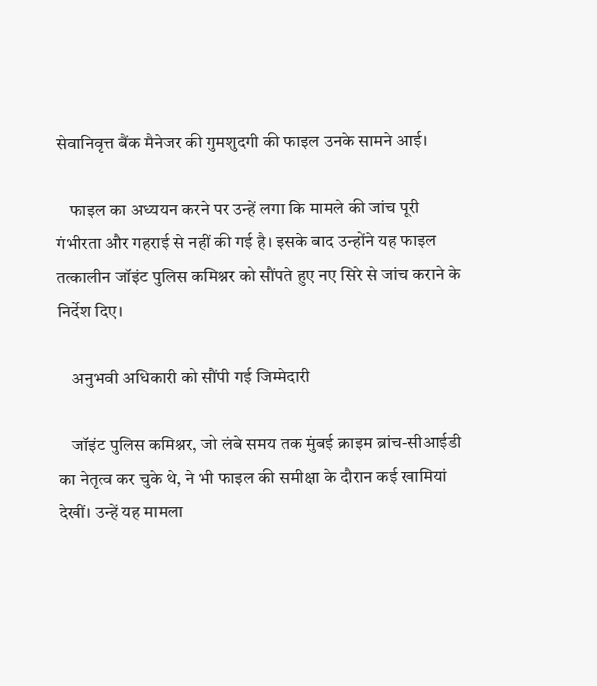सेवानिवृत्त बैंक मैनेजर की गुमशुदगी की फाइल उनके सामने आई।

    फाइल का अध्ययन करने पर उन्हें लगा कि मामले की जांच पूरी गंभीरता और गहराई से नहीं की गई है। इसके बाद उन्होंने यह फाइल तत्कालीन जॉइंट पुलिस कमिश्नर को सौंपते हुए नए सिरे से जांच कराने के निर्देश दिए।

    अनुभवी अधिकारी को सौंपी गई जिम्मेदारी

    जॉइंट पुलिस कमिश्नर, जो लंबे समय तक मुंबई क्राइम ब्रांच-सीआईडी का नेतृत्व कर चुके थे, ने भी फाइल की समीक्षा के दौरान कई खामियां देखीं। उन्हें यह मामला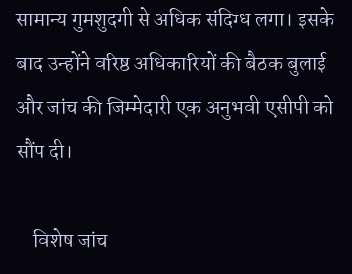सामान्य गुमशुदगी से अधिक संदिग्ध लगा। इसके बाद उन्होंने वरिष्ठ अधिकारियों की बैठक बुलाई और जांच की जिम्मेदारी एक अनुभवी एसीपी को सौंप दी।

    विशेष जांच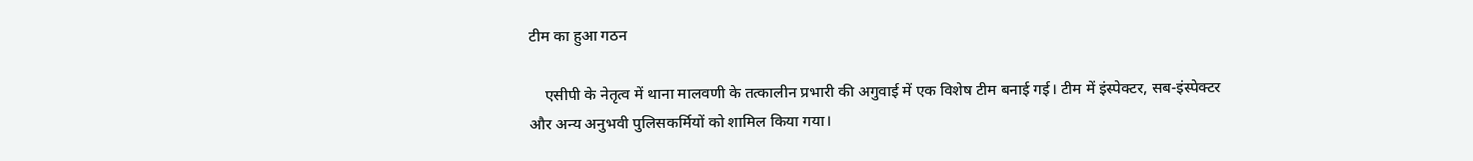टीम का हुआ गठन

    एसीपी के नेतृत्व में थाना मालवणी के तत्कालीन प्रभारी की अगुवाई में एक विशेष टीम बनाई गई। टीम में इंस्पेक्टर, सब-इंस्पेक्टर और अन्य अनुभवी पुलिसकर्मियों को शामिल किया गया।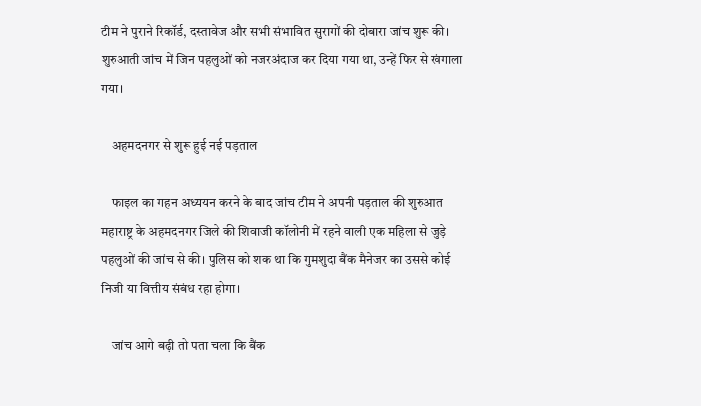टीम ने पुराने रिकॉर्ड, दस्तावेज और सभी संभावित सुरागों की दोबारा जांच शुरू की। शुरुआती जांच में जिन पहलुओं को नजरअंदाज कर दिया गया था, उन्हें फिर से खंगाला गया।

    अहमदनगर से शुरू हुई नई पड़ताल

    फाइल का गहन अध्ययन करने के बाद जांच टीम ने अपनी पड़ताल की शुरुआत महाराष्ट्र के अहमदनगर जिले की शिवाजी कॉलोनी में रहने वाली एक महिला से जुड़े पहलुओं की जांच से की। पुलिस को शक था कि गुमशुदा बैंक मैनेजर का उससे कोई निजी या वित्तीय संबंध रहा होगा।

    जांच आगे बढ़ी तो पता चला कि बैंक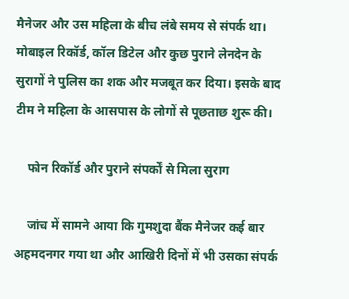मैनेजर और उस महिला के बीच लंबे समय से संपर्क था। मोबाइल रिकॉर्ड, कॉल डिटेल और कुछ पुराने लेनदेन के सुरागों ने पुलिस का शक और मजबूत कर दिया। इसके बाद टीम ने महिला के आसपास के लोगों से पूछताछ शुरू की।

    फोन रिकॉर्ड और पुराने संपर्कों से मिला सुराग

    जांच में सामने आया कि गुमशुदा बैंक मैनेजर कई बार अहमदनगर गया था और आखिरी दिनों में भी उसका संपर्क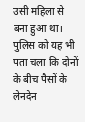उसी महिला से बना हुआ था। पुलिस को यह भी पता चला कि दोनों के बीच पैसों के लेनदेन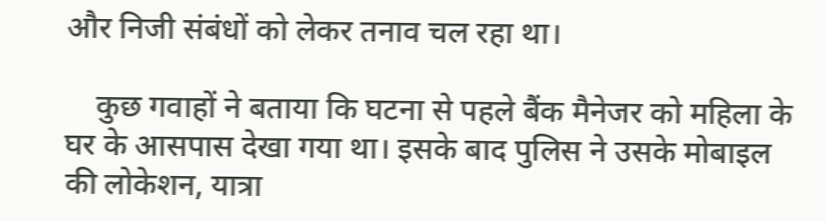और निजी संबंधों को लेकर तनाव चल रहा था।

    कुछ गवाहों ने बताया कि घटना से पहले बैंक मैनेजर को महिला के घर के आसपास देखा गया था। इसके बाद पुलिस ने उसके मोबाइल की लोकेशन, यात्रा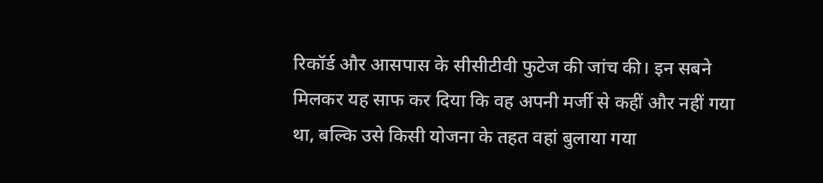रिकॉर्ड और आसपास के सीसीटीवी फुटेज की जांच की। इन सबने मिलकर यह साफ कर दिया कि वह अपनी मर्जी से कहीं और नहीं गया था, बल्कि उसे किसी योजना के तहत वहां बुलाया गया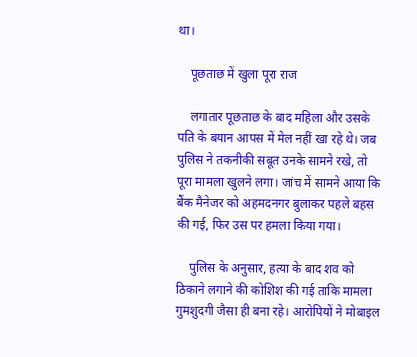था।

    पूछताछ में खुला पूरा राज

    लगातार पूछताछ के बाद महिला और उसके पति के बयान आपस में मेल नहीं खा रहे थे। जब पुलिस ने तकनीकी सबूत उनके सामने रखे, तो पूरा मामला खुलने लगा। जांच में सामने आया कि बैंक मैनेजर को अहमदनगर बुलाकर पहले बहस की गई, फिर उस पर हमला किया गया।

    पुलिस के अनुसार, हत्या के बाद शव को ठिकाने लगाने की कोशिश की गई ताकि मामला गुमशुदगी जैसा ही बना रहे। आरोपियों ने मोबाइल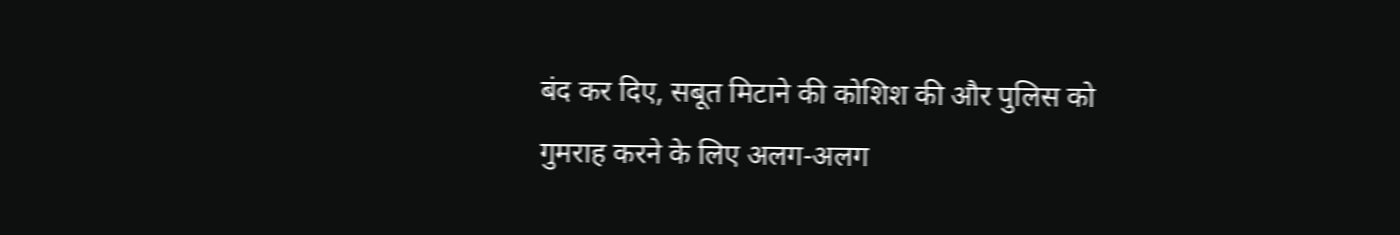बंद कर दिए, सबूत मिटाने की कोशिश की और पुलिस को गुमराह करने के लिए अलग-अलग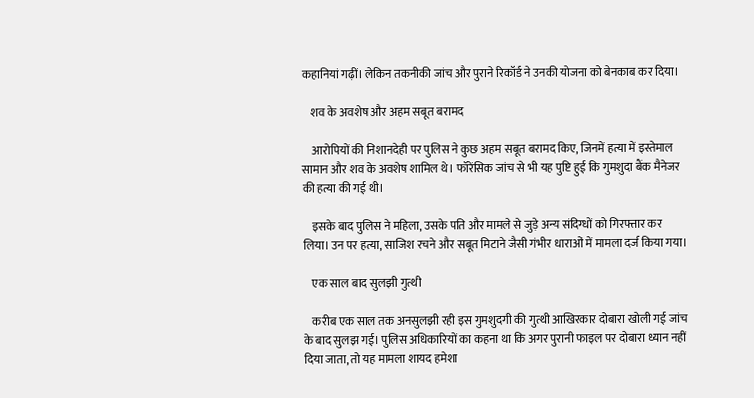कहानियां गढ़ीं। लेकिन तकनीकी जांच और पुराने रिकॉर्ड ने उनकी योजना को बेनकाब कर दिया।

    शव के अवशेष और अहम सबूत बरामद

    आरोपियों की निशानदेही पर पुलिस ने कुछ अहम सबूत बरामद किए, जिनमें हत्या में इस्तेमाल सामान और शव के अवशेष शामिल थे। फॉरेंसिक जांच से भी यह पुष्टि हुई कि गुमशुदा बैंक मैनेजर की हत्या की गई थी।

    इसके बाद पुलिस ने महिला, उसके पति और मामले से जुड़े अन्य संदिग्धों को गिरफ्तार कर लिया। उन पर हत्या, साजिश रचने और सबूत मिटाने जैसी गंभीर धाराओं में मामला दर्ज किया गया।

    एक साल बाद सुलझी गुत्थी

    करीब एक साल तक अनसुलझी रही इस गुमशुदगी की गुत्थी आखिरकार दोबारा खोली गई जांच के बाद सुलझ गई। पुलिस अधिकारियों का कहना था कि अगर पुरानी फाइल पर दोबारा ध्यान नहीं दिया जाता, तो यह मामला शायद हमेशा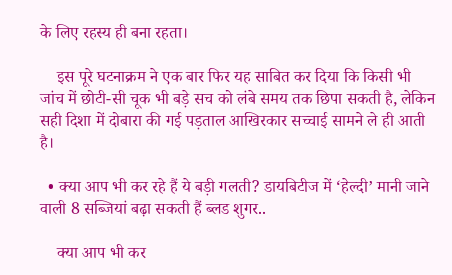के लिए रहस्य ही बना रहता।

    इस पूरे घटनाक्रम ने एक बार फिर यह साबित कर दिया कि किसी भी जांच में छोटी-सी चूक भी बड़े सच को लंबे समय तक छिपा सकती है, लेकिन सही दिशा में दोबारा की गई पड़ताल आखिरकार सच्चाई सामने ले ही आती है।

  • क्या आप भी कर रहे हैं ये बड़ी गलती? डायबिटीज में ‘हेल्दी’ मानी जाने वाली 8 सब्जियां बढ़ा सकती हैं ब्लड शुगर..

    क्या आप भी कर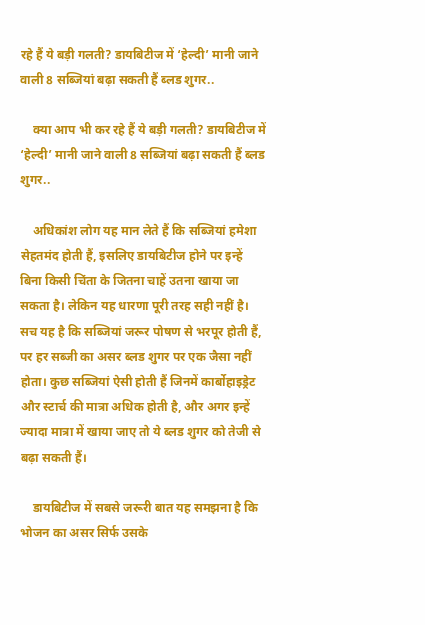रहे हैं ये बड़ी गलती? डायबिटीज में ‘हेल्दी’ मानी जाने वाली 8 सब्जियां बढ़ा सकती हैं ब्लड शुगर..

    क्या आप भी कर रहे हैं ये बड़ी गलती? डायबिटीज में ‘हेल्दी’ मानी जाने वाली 8 सब्जियां बढ़ा सकती हैं ब्लड शुगर..

    अधिकांश लोग यह मान लेते हैं कि सब्जियां हमेशा सेहतमंद होती हैं, इसलिए डायबिटीज होने पर इन्हें बिना किसी चिंता के जितना चाहें उतना खाया जा सकता है। लेकिन यह धारणा पूरी तरह सही नहीं है। सच यह है कि सब्जियां जरूर पोषण से भरपूर होती हैं, पर हर सब्जी का असर ब्लड शुगर पर एक जैसा नहीं होता। कुछ सब्जियां ऐसी होती हैं जिनमें कार्बोहाइड्रेट और स्टार्च की मात्रा अधिक होती है, और अगर इन्हें ज्यादा मात्रा में खाया जाए तो ये ब्लड शुगर को तेजी से बढ़ा सकती हैं।

    डायबिटीज में सबसे जरूरी बात यह समझना है कि भोजन का असर सिर्फ उसके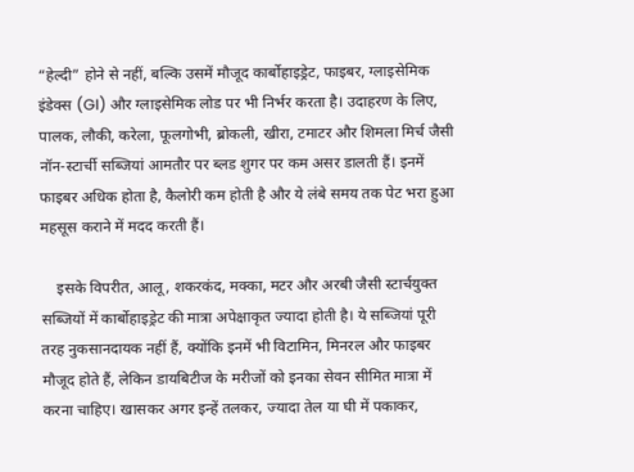“हेल्दी” होने से नहीं, बल्कि उसमें मौजूद कार्बोहाइड्रेट, फाइबर, ग्लाइसेमिक इंडेक्स (GI) और ग्लाइसेमिक लोड पर भी निर्भर करता है। उदाहरण के लिए, पालक, लौकी, करेला, फूलगोभी, ब्रोकली, खीरा, टमाटर और शिमला मिर्च जैसी नॉन-स्टार्ची सब्जियां आमतौर पर ब्लड शुगर पर कम असर डालती हैं। इनमें फाइबर अधिक होता है, कैलोरी कम होती है और ये लंबे समय तक पेट भरा हुआ महसूस कराने में मदद करती हैं।

    इसके विपरीत, आलू, शकरकंद, मक्का, मटर और अरबी जैसी स्टार्चयुक्त सब्जियों में कार्बोहाइड्रेट की मात्रा अपेक्षाकृत ज्यादा होती है। ये सब्जियां पूरी तरह नुकसानदायक नहीं हैं, क्योंकि इनमें भी विटामिन, मिनरल और फाइबर मौजूद होते हैं, लेकिन डायबिटीज के मरीजों को इनका सेवन सीमित मात्रा में करना चाहिए। खासकर अगर इन्हें तलकर, ज्यादा तेल या घी में पकाकर,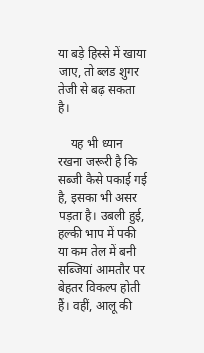या बड़े हिस्से में खाया जाए, तो ब्लड शुगर तेजी से बढ़ सकता है।

    यह भी ध्यान रखना जरूरी है कि सब्जी कैसे पकाई गई है, इसका भी असर पड़ता है। उबली हुई, हल्की भाप में पकी या कम तेल में बनी सब्जियां आमतौर पर बेहतर विकल्प होती हैं। वहीं, आलू की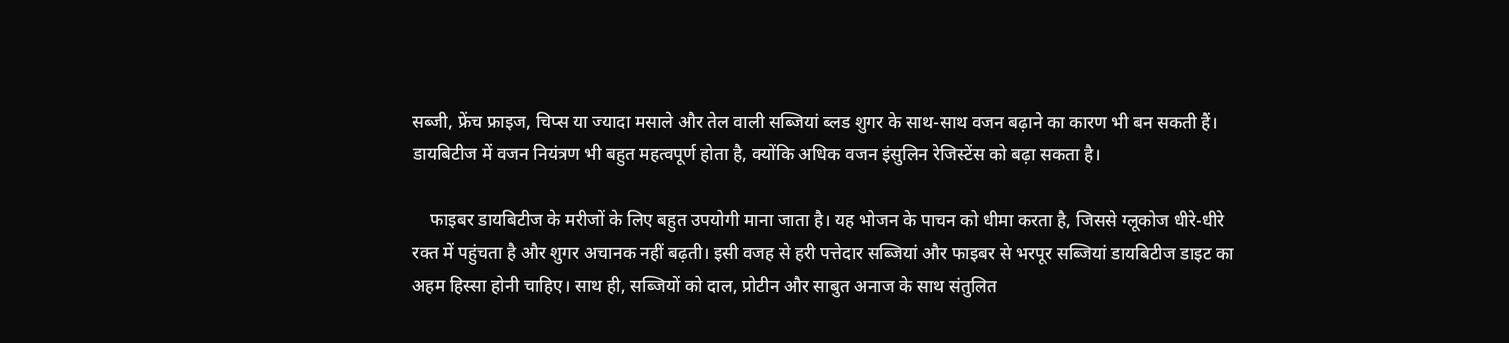सब्जी, फ्रेंच फ्राइज, चिप्स या ज्यादा मसाले और तेल वाली सब्जियां ब्लड शुगर के साथ-साथ वजन बढ़ाने का कारण भी बन सकती हैं। डायबिटीज में वजन नियंत्रण भी बहुत महत्वपूर्ण होता है, क्योंकि अधिक वजन इंसुलिन रेजिस्टेंस को बढ़ा सकता है।

    फाइबर डायबिटीज के मरीजों के लिए बहुत उपयोगी माना जाता है। यह भोजन के पाचन को धीमा करता है, जिससे ग्लूकोज धीरे-धीरे रक्त में पहुंचता है और शुगर अचानक नहीं बढ़ती। इसी वजह से हरी पत्तेदार सब्जियां और फाइबर से भरपूर सब्जियां डायबिटीज डाइट का अहम हिस्सा होनी चाहिए। साथ ही, सब्जियों को दाल, प्रोटीन और साबुत अनाज के साथ संतुलित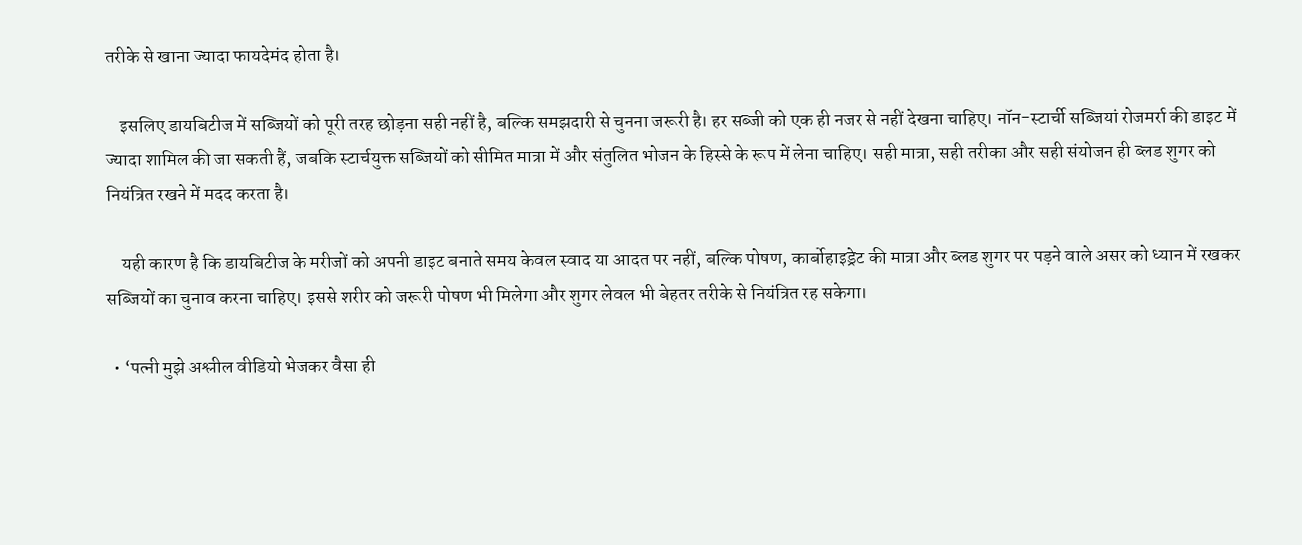तरीके से खाना ज्यादा फायदेमंद होता है।

    इसलिए डायबिटीज में सब्जियों को पूरी तरह छोड़ना सही नहीं है, बल्कि समझदारी से चुनना जरूरी है। हर सब्जी को एक ही नजर से नहीं देखना चाहिए। नॉन-स्टार्ची सब्जियां रोजमर्रा की डाइट में ज्यादा शामिल की जा सकती हैं, जबकि स्टार्चयुक्त सब्जियों को सीमित मात्रा में और संतुलित भोजन के हिस्से के रूप में लेना चाहिए। सही मात्रा, सही तरीका और सही संयोजन ही ब्लड शुगर को नियंत्रित रखने में मदद करता है।

    यही कारण है कि डायबिटीज के मरीजों को अपनी डाइट बनाते समय केवल स्वाद या आदत पर नहीं, बल्कि पोषण, कार्बोहाइड्रेट की मात्रा और ब्लड शुगर पर पड़ने वाले असर को ध्यान में रखकर सब्जियों का चुनाव करना चाहिए। इससे शरीर को जरूरी पोषण भी मिलेगा और शुगर लेवल भी बेहतर तरीके से नियंत्रित रह सकेगा।

  • ‘पत्नी मुझे अश्लील वीडियो भेजकर वैसा ही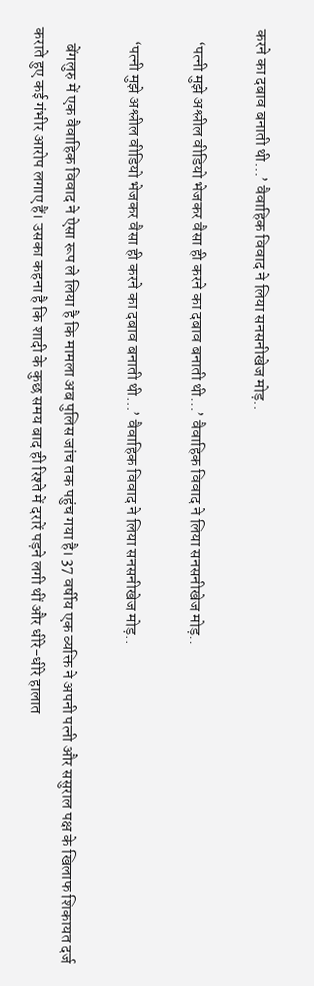करने का दबाव बनाती थी…’ वैवाहिक विवाद ने लिया सनसनीखेज मोड़..

    ‘पत्नी मुझे अश्लील वीडियो भेजकर वैसा ही करने का दबाव बनाती थी…’ वैवाहिक विवाद ने लिया सनसनीखेज मोड़..

    ‘पत्नी मुझे अश्लील वीडियो भेजकर वैसा ही करने का दबाव बनाती थी…’ वैवाहिक विवाद ने लिया सनसनीखेज मोड़..

     बेंगलुरु में एक वैवाहिक विवाद ने ऐसा रूप ले लिया है कि मामला अब पुलिस जांच तक पहुंच गया है। 37 वर्षीय एक व्यक्ति ने अपनी पत्नी और ससुराल पक्ष के खिलाफ शिकायत दर्ज कराते हुए कई गंभीर आरोप लगाए हैं। उसका कहना है कि शादी के कुछ समय बाद ही रिश्ते में दरारें पड़ने लगी थीं और धीरे-धीरे हालात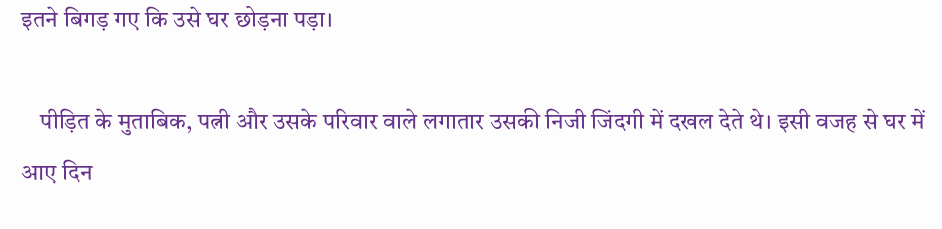इतने बिगड़ गए कि उसे घर छोड़ना पड़ा।

    पीड़ित के मुताबिक, पत्नी और उसके परिवार वाले लगातार उसकी निजी जिंदगी में दखल देते थे। इसी वजह से घर में आए दिन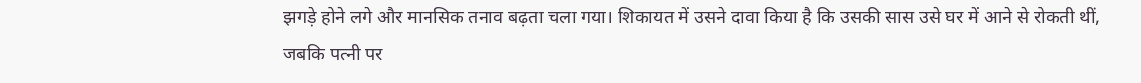झगड़े होने लगे और मानसिक तनाव बढ़ता चला गया। शिकायत में उसने दावा किया है कि उसकी सास उसे घर में आने से रोकती थीं, जबकि पत्नी पर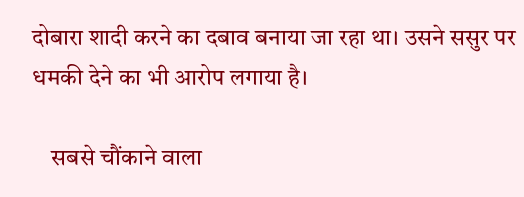दोबारा शादी करने का दबाव बनाया जा रहा था। उसने ससुर पर धमकी देने का भी आरोप लगाया है।

    सबसे चौंकाने वाला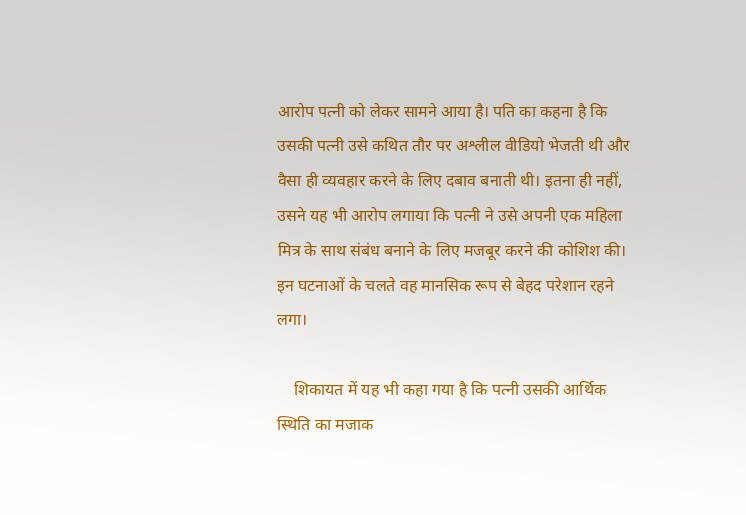आरोप पत्नी को लेकर सामने आया है। पति का कहना है कि उसकी पत्नी उसे कथित तौर पर अश्लील वीडियो भेजती थी और वैसा ही व्यवहार करने के लिए दबाव बनाती थी। इतना ही नहीं, उसने यह भी आरोप लगाया कि पत्नी ने उसे अपनी एक महिला मित्र के साथ संबंध बनाने के लिए मजबूर करने की कोशिश की। इन घटनाओं के चलते वह मानसिक रूप से बेहद परेशान रहने लगा।

    शिकायत में यह भी कहा गया है कि पत्नी उसकी आर्थिक स्थिति का मजाक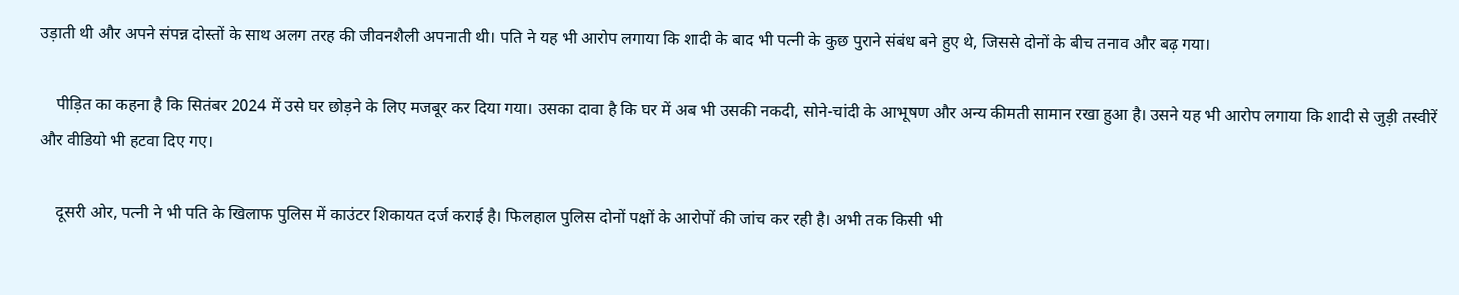उड़ाती थी और अपने संपन्न दोस्तों के साथ अलग तरह की जीवनशैली अपनाती थी। पति ने यह भी आरोप लगाया कि शादी के बाद भी पत्नी के कुछ पुराने संबंध बने हुए थे, जिससे दोनों के बीच तनाव और बढ़ गया।

    पीड़ित का कहना है कि सितंबर 2024 में उसे घर छोड़ने के लिए मजबूर कर दिया गया। उसका दावा है कि घर में अब भी उसकी नकदी, सोने-चांदी के आभूषण और अन्य कीमती सामान रखा हुआ है। उसने यह भी आरोप लगाया कि शादी से जुड़ी तस्वीरें और वीडियो भी हटवा दिए गए।

    दूसरी ओर, पत्नी ने भी पति के खिलाफ पुलिस में काउंटर शिकायत दर्ज कराई है। फिलहाल पुलिस दोनों पक्षों के आरोपों की जांच कर रही है। अभी तक किसी भी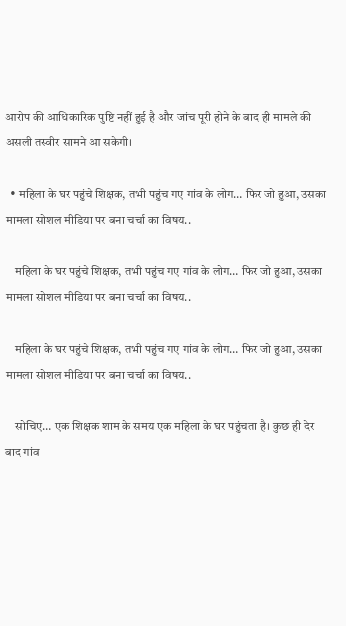आरोप की आधिकारिक पुष्टि नहीं हुई है और जांच पूरी होने के बाद ही मामले की असली तस्वीर सामने आ सकेगी।

  • महिला के घर पहुंचे शिक्षक, तभी पहुंच गए गांव के लोग… फिर जो हुआ, उसका मामला सोशल मीडिया पर बना चर्चा का विषय..

    महिला के घर पहुंचे शिक्षक, तभी पहुंच गए गांव के लोग… फिर जो हुआ, उसका मामला सोशल मीडिया पर बना चर्चा का विषय..

    महिला के घर पहुंचे शिक्षक, तभी पहुंच गए गांव के लोग… फिर जो हुआ, उसका मामला सोशल मीडिया पर बना चर्चा का विषय..

    सोचिए… एक शिक्षक शाम के समय एक महिला के घर पहुंचता है। कुछ ही देर बाद गांव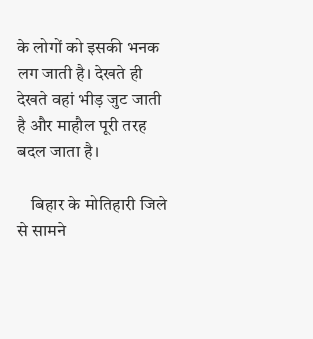के लोगों को इसकी भनक लग जाती है। देखते ही देखते वहां भीड़ जुट जाती है और माहौल पूरी तरह बदल जाता है।

    बिहार के मोतिहारी जिले से सामने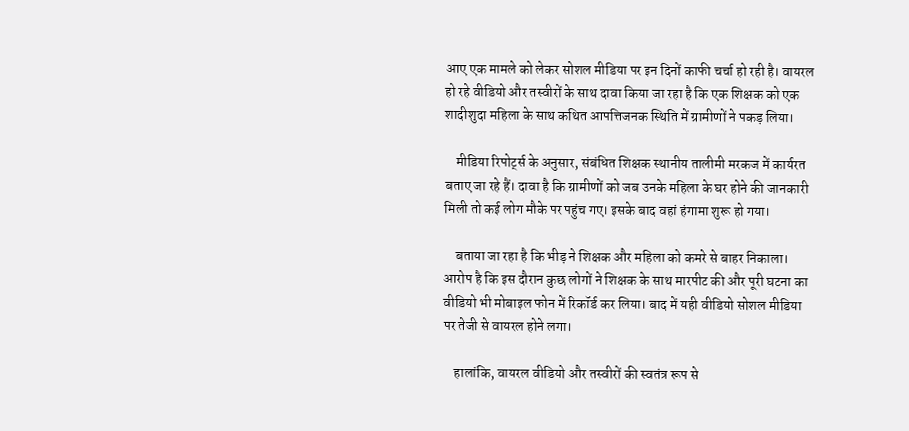आए एक मामले को लेकर सोशल मीडिया पर इन दिनों काफी चर्चा हो रही है। वायरल हो रहे वीडियो और तस्वीरों के साथ दावा किया जा रहा है कि एक शिक्षक को एक शादीशुदा महिला के साथ कथित आपत्तिजनक स्थिति में ग्रामीणों ने पकड़ लिया।

    मीडिया रिपोर्ट्स के अनुसार, संबंधित शिक्षक स्थानीय तालीमी मरकज में कार्यरत बताए जा रहे हैं। दावा है कि ग्रामीणों को जब उनके महिला के घर होने की जानकारी मिली तो कई लोग मौके पर पहुंच गए। इसके बाद वहां हंगामा शुरू हो गया।

    बताया जा रहा है कि भीड़ ने शिक्षक और महिला को कमरे से बाहर निकाला। आरोप है कि इस दौरान कुछ लोगों ने शिक्षक के साथ मारपीट की और पूरी घटना का वीडियो भी मोबाइल फोन में रिकॉर्ड कर लिया। बाद में यही वीडियो सोशल मीडिया पर तेजी से वायरल होने लगा।

    हालांकि, वायरल वीडियो और तस्वीरों की स्वतंत्र रूप से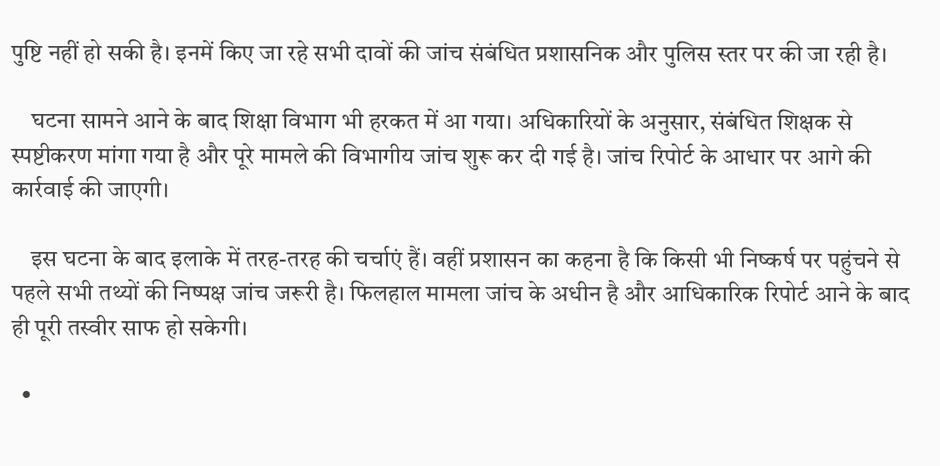पुष्टि नहीं हो सकी है। इनमें किए जा रहे सभी दावों की जांच संबंधित प्रशासनिक और पुलिस स्तर पर की जा रही है।

    घटना सामने आने के बाद शिक्षा विभाग भी हरकत में आ गया। अधिकारियों के अनुसार, संबंधित शिक्षक से स्पष्टीकरण मांगा गया है और पूरे मामले की विभागीय जांच शुरू कर दी गई है। जांच रिपोर्ट के आधार पर आगे की कार्रवाई की जाएगी।

    इस घटना के बाद इलाके में तरह-तरह की चर्चाएं हैं। वहीं प्रशासन का कहना है कि किसी भी निष्कर्ष पर पहुंचने से पहले सभी तथ्यों की निष्पक्ष जांच जरूरी है। फिलहाल मामला जांच के अधीन है और आधिकारिक रिपोर्ट आने के बाद ही पूरी तस्वीर साफ हो सकेगी।

  •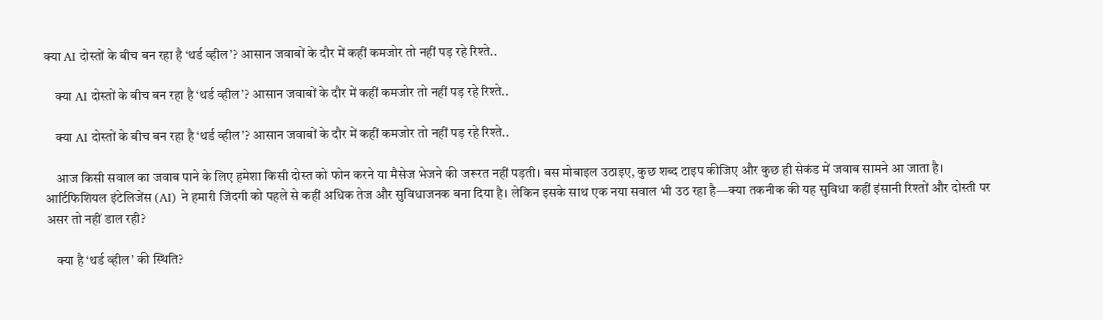क्या AI दोस्तों के बीच बन रहा है ‘थर्ड व्हील’? आसान जवाबों के दौर में कहीं कमजोर तो नहीं पड़ रहे रिश्ते..

    क्या AI दोस्तों के बीच बन रहा है ‘थर्ड व्हील’? आसान जवाबों के दौर में कहीं कमजोर तो नहीं पड़ रहे रिश्ते..

    क्या AI दोस्तों के बीच बन रहा है ‘थर्ड व्हील’? आसान जवाबों के दौर में कहीं कमजोर तो नहीं पड़ रहे रिश्ते..

    आज किसी सवाल का जवाब पाने के लिए हमेशा किसी दोस्त को फोन करने या मैसेज भेजने की जरूरत नहीं पड़ती। बस मोबाइल उठाइए, कुछ शब्द टाइप कीजिए और कुछ ही सेकंड में जवाब सामने आ जाता है। आर्टिफिशियल इंटेलिजेंस (AI) ने हमारी जिंदगी को पहले से कहीं अधिक तेज और सुविधाजनक बना दिया है। लेकिन इसके साथ एक नया सवाल भी उठ रहा है—क्या तकनीक की यह सुविधा कहीं इंसानी रिश्तों और दोस्ती पर असर तो नहीं डाल रही?

    क्या है ‘थर्ड व्हील’ की स्थिति?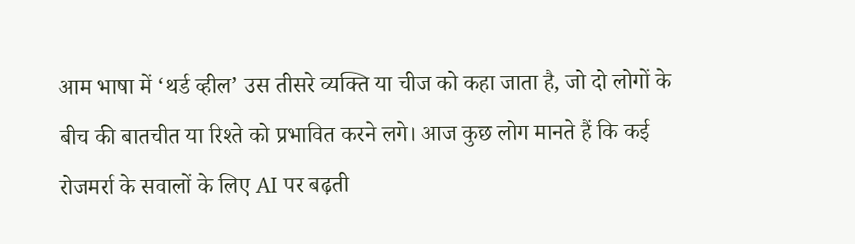आम भाषा में ‘थर्ड व्हील’ उस तीसरे व्यक्ति या चीज को कहा जाता है, जो दो लोगों के बीच की बातचीत या रिश्ते को प्रभावित करने लगे। आज कुछ लोग मानते हैं कि कई रोजमर्रा के सवालों के लिए AI पर बढ़ती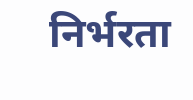निर्भरता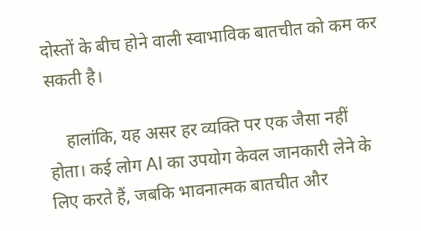दोस्तों के बीच होने वाली स्वाभाविक बातचीत को कम कर सकती है।

    हालांकि, यह असर हर व्यक्ति पर एक जैसा नहीं होता। कई लोग AI का उपयोग केवल जानकारी लेने के लिए करते हैं, जबकि भावनात्मक बातचीत और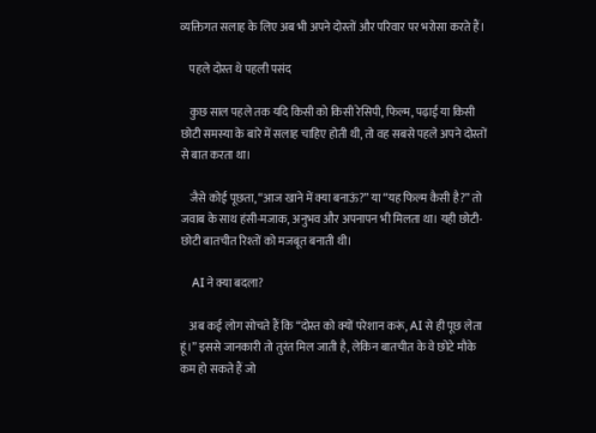व्यक्तिगत सलाह के लिए अब भी अपने दोस्तों और परिवार पर भरोसा करते हैं।

    पहले दोस्त थे पहली पसंद

    कुछ साल पहले तक यदि किसी को किसी रेसिपी, फिल्म, पढ़ाई या किसी छोटी समस्या के बारे में सलाह चाहिए होती थी, तो वह सबसे पहले अपने दोस्तों से बात करता था।

    जैसे कोई पूछता, “आज खाने में क्या बनाऊं?” या “यह फिल्म कैसी है?” तो जवाब के साथ हंसी-मजाक, अनुभव और अपनापन भी मिलता था। यही छोटी-छोटी बातचीत रिश्तों को मजबूत बनाती थी।

    AI ने क्या बदला?

    अब कई लोग सोचते हैं कि “दोस्त को क्यों परेशान करूं, AI से ही पूछ लेता हूं।” इससे जानकारी तो तुरंत मिल जाती है, लेकिन बातचीत के वे छोटे मौके कम हो सकते हैं जो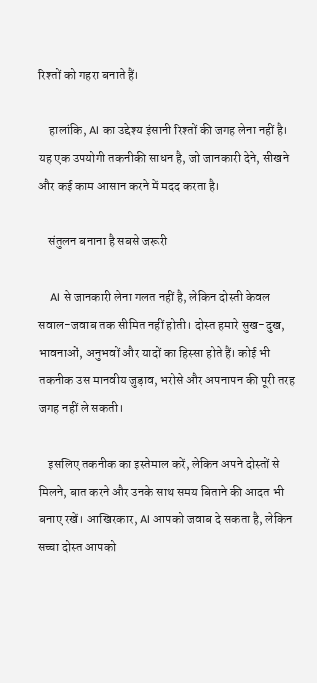रिश्तों को गहरा बनाते हैं।

    हालांकि, AI का उद्देश्य इंसानी रिश्तों की जगह लेना नहीं है। यह एक उपयोगी तकनीकी साधन है, जो जानकारी देने, सीखने और कई काम आसान करने में मदद करता है।

    संतुलन बनाना है सबसे जरूरी

    AI से जानकारी लेना गलत नहीं है, लेकिन दोस्ती केवल सवाल-जवाब तक सीमित नहीं होती। दोस्त हमारे सुख-दुख, भावनाओं, अनुभवों और यादों का हिस्सा होते हैं। कोई भी तकनीक उस मानवीय जुड़ाव, भरोसे और अपनापन की पूरी तरह जगह नहीं ले सकती।

    इसलिए तकनीक का इस्तेमाल करें, लेकिन अपने दोस्तों से मिलने, बात करने और उनके साथ समय बिताने की आदत भी बनाए रखें। आखिरकार, AI आपको जवाब दे सकता है, लेकिन सच्चा दोस्त आपको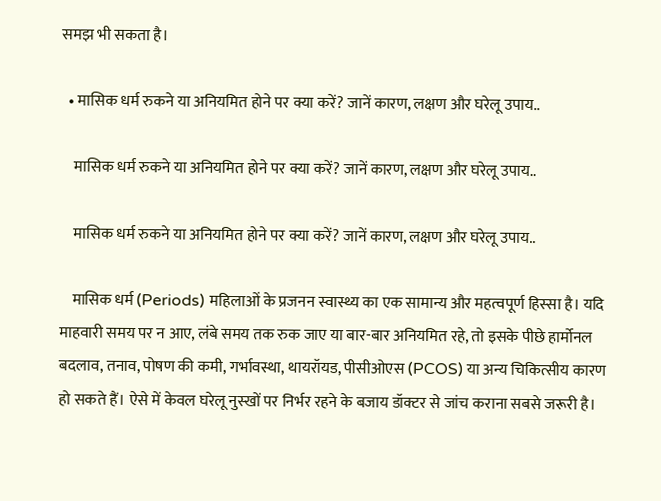समझ भी सकता है।

  • मासिक धर्म रुकने या अनियमित होने पर क्या करें? जानें कारण, लक्षण और घरेलू उपाय..

    मासिक धर्म रुकने या अनियमित होने पर क्या करें? जानें कारण, लक्षण और घरेलू उपाय..

    मासिक धर्म रुकने या अनियमित होने पर क्या करें? जानें कारण, लक्षण और घरेलू उपाय..

    मासिक धर्म (Periods) महिलाओं के प्रजनन स्वास्थ्य का एक सामान्य और महत्वपूर्ण हिस्सा है। यदि माहवारी समय पर न आए, लंबे समय तक रुक जाए या बार-बार अनियमित रहे, तो इसके पीछे हार्मोनल बदलाव, तनाव, पोषण की कमी, गर्भावस्था, थायरॉयड, पीसीओएस (PCOS) या अन्य चिकित्सीय कारण हो सकते हैं। ऐसे में केवल घरेलू नुस्खों पर निर्भर रहने के बजाय डॉक्टर से जांच कराना सबसे जरूरी है।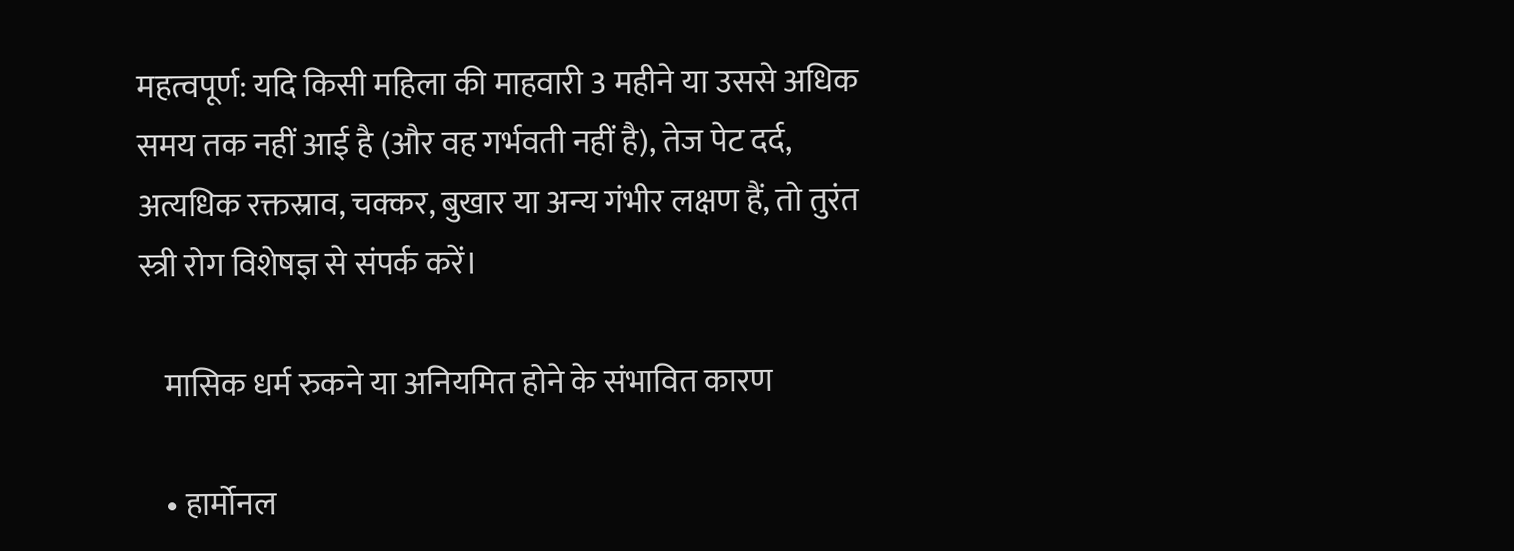महत्वपूर्ण: यदि किसी महिला की माहवारी 3 महीने या उससे अधिक समय तक नहीं आई है (और वह गर्भवती नहीं है), तेज पेट दर्द, अत्यधिक रक्तस्राव, चक्कर, बुखार या अन्य गंभीर लक्षण हैं, तो तुरंत स्त्री रोग विशेषज्ञ से संपर्क करें।

    मासिक धर्म रुकने या अनियमित होने के संभावित कारण

    • हार्मोनल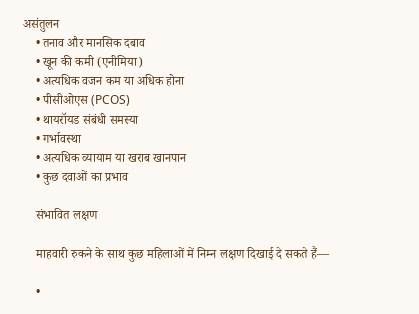असंतुलन
    • तनाव और मानसिक दबाव
    • खून की कमी (एनीमिया)
    • अत्यधिक वजन कम या अधिक होना
    • पीसीओएस (PCOS)
    • थायरॉयड संबंधी समस्या
    • गर्भावस्था
    • अत्यधिक व्यायाम या खराब खानपान
    • कुछ दवाओं का प्रभाव

    संभावित लक्षण

    माहवारी रुकने के साथ कुछ महिलाओं में निम्न लक्षण दिखाई दे सकते हैं—

    •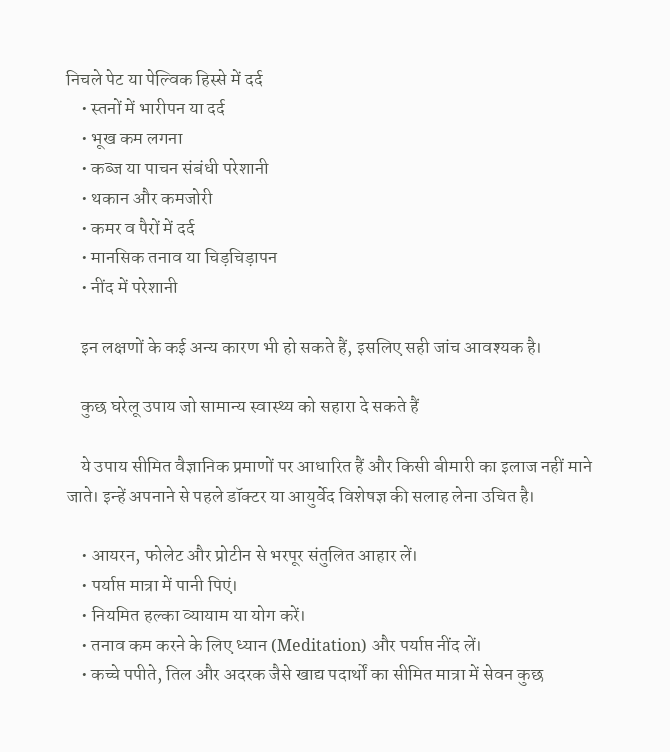निचले पेट या पेल्विक हिस्से में दर्द
    • स्तनों में भारीपन या दर्द
    • भूख कम लगना
    • कब्ज या पाचन संबंधी परेशानी
    • थकान और कमजोरी
    • कमर व पैरों में दर्द
    • मानसिक तनाव या चिड़चिड़ापन
    • नींद में परेशानी

    इन लक्षणों के कई अन्य कारण भी हो सकते हैं, इसलिए सही जांच आवश्यक है।

    कुछ घरेलू उपाय जो सामान्य स्वास्थ्य को सहारा दे सकते हैं

    ये उपाय सीमित वैज्ञानिक प्रमाणों पर आधारित हैं और किसी बीमारी का इलाज नहीं माने जाते। इन्हें अपनाने से पहले डॉक्टर या आयुर्वेद विशेषज्ञ की सलाह लेना उचित है।

    • आयरन, फोलेट और प्रोटीन से भरपूर संतुलित आहार लें।
    • पर्याप्त मात्रा में पानी पिएं।
    • नियमित हल्का व्यायाम या योग करें।
    • तनाव कम करने के लिए ध्यान (Meditation) और पर्याप्त नींद लें।
    • कच्चे पपीते, तिल और अदरक जैसे खाद्य पदार्थों का सीमित मात्रा में सेवन कुछ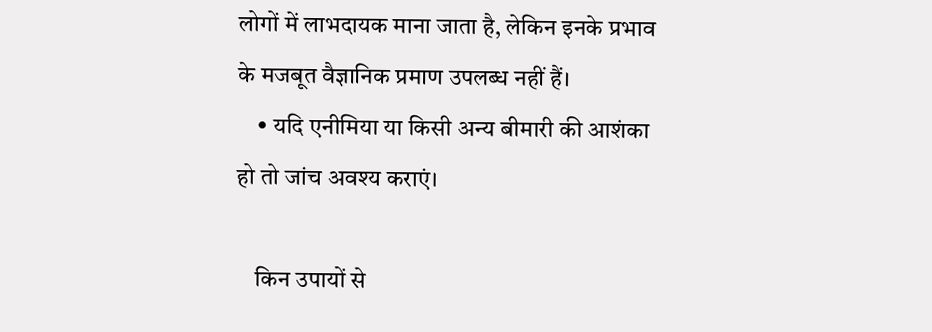लोगों में लाभदायक माना जाता है, लेकिन इनके प्रभाव के मजबूत वैज्ञानिक प्रमाण उपलब्ध नहीं हैं।
    • यदि एनीमिया या किसी अन्य बीमारी की आशंका हो तो जांच अवश्य कराएं।

    किन उपायों से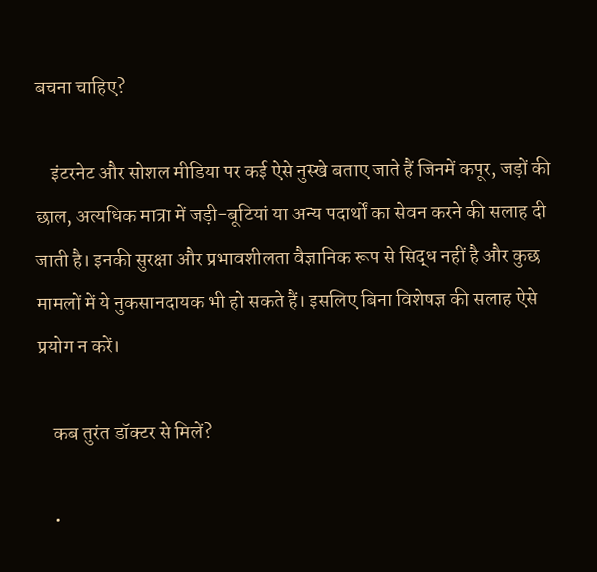बचना चाहिए?

    इंटरनेट और सोशल मीडिया पर कई ऐसे नुस्खे बताए जाते हैं जिनमें कपूर, जड़ों की छाल, अत्यधिक मात्रा में जड़ी-बूटियां या अन्य पदार्थों का सेवन करने की सलाह दी जाती है। इनकी सुरक्षा और प्रभावशीलता वैज्ञानिक रूप से सिद्ध नहीं है और कुछ मामलों में ये नुकसानदायक भी हो सकते हैं। इसलिए बिना विशेषज्ञ की सलाह ऐसे प्रयोग न करें।

    कब तुरंत डॉक्टर से मिलें?

    •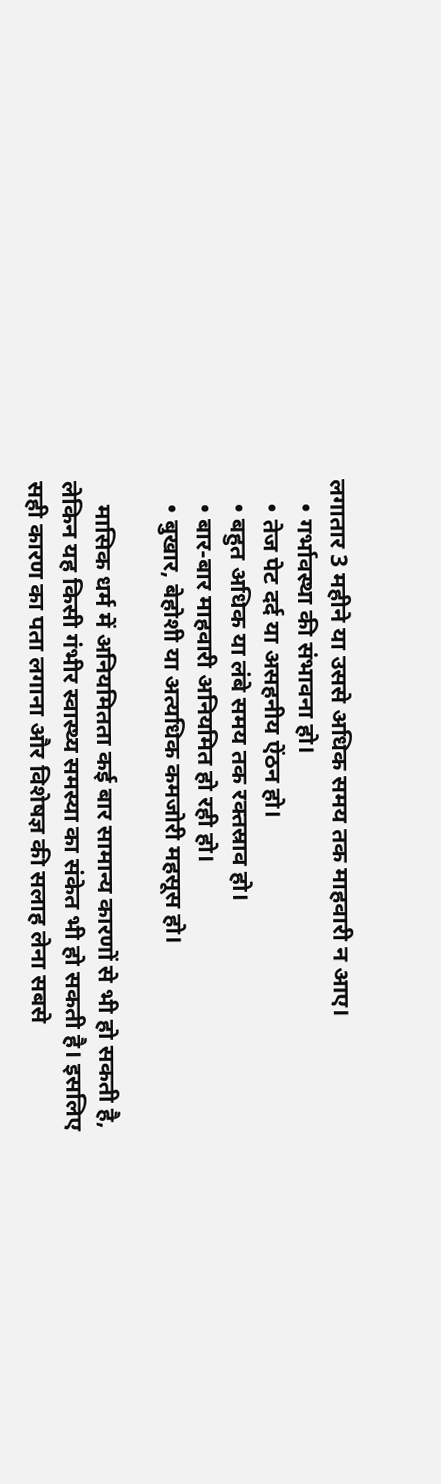लगातार 3 महीने या उससे अधिक समय तक माहवारी न आए।
    • गर्भावस्था की संभावना हो।
    • तेज पेट दर्द या असहनीय ऐंठन हो।
    • बहुत अधिक या लंबे समय तक रक्तस्राव हो।
    • बार-बार माहवारी अनियमित हो रही हो।
    • बुखार, बेहोशी या अत्यधिक कमजोरी महसूस हो।

    मासिक धर्म में अनियमितता कई बार सामान्य कारणों से भी हो सकती है, लेकिन यह किसी गंभीर स्वास्थ्य समस्या का संकेत भी हो सकती है। इसलिए सही कारण का पता लगाना और विशेषज्ञ की सलाह लेना सबसे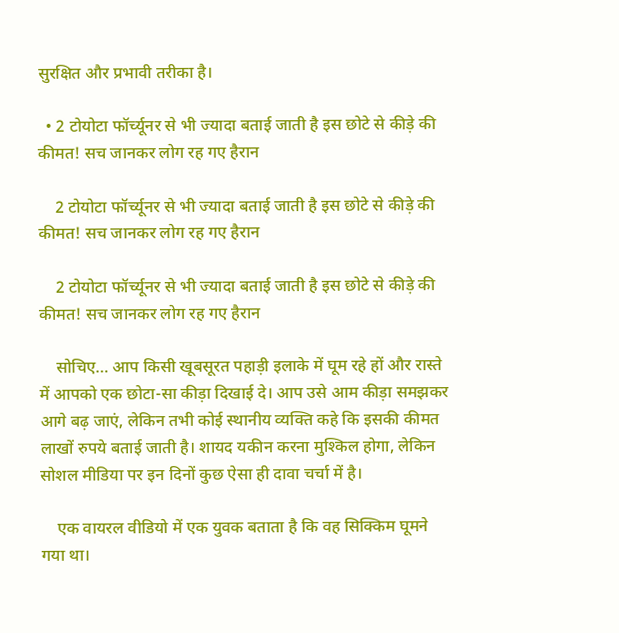सुरक्षित और प्रभावी तरीका है।

  • 2 टोयोटा फॉर्च्यूनर से भी ज्यादा बताई जाती है इस छोटे से कीड़े की कीमत! सच जानकर लोग रह गए हैरान

    2 टोयोटा फॉर्च्यूनर से भी ज्यादा बताई जाती है इस छोटे से कीड़े की कीमत! सच जानकर लोग रह गए हैरान

    2 टोयोटा फॉर्च्यूनर से भी ज्यादा बताई जाती है इस छोटे से कीड़े की कीमत! सच जानकर लोग रह गए हैरान

    सोचिए… आप किसी खूबसूरत पहाड़ी इलाके में घूम रहे हों और रास्ते में आपको एक छोटा-सा कीड़ा दिखाई दे। आप उसे आम कीड़ा समझकर आगे बढ़ जाएं, लेकिन तभी कोई स्थानीय व्यक्ति कहे कि इसकी कीमत लाखों रुपये बताई जाती है। शायद यकीन करना मुश्किल होगा, लेकिन सोशल मीडिया पर इन दिनों कुछ ऐसा ही दावा चर्चा में है।

    एक वायरल वीडियो में एक युवक बताता है कि वह सिक्किम घूमने गया था।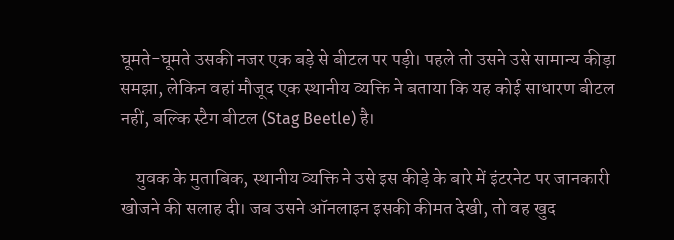घूमते-घूमते उसकी नजर एक बड़े से बीटल पर पड़ी। पहले तो उसने उसे सामान्य कीड़ा समझा, लेकिन वहां मौजूद एक स्थानीय व्यक्ति ने बताया कि यह कोई साधारण बीटल नहीं, बल्कि स्टैग बीटल (Stag Beetle) है।

    युवक के मुताबिक, स्थानीय व्यक्ति ने उसे इस कीड़े के बारे में इंटरनेट पर जानकारी खोजने की सलाह दी। जब उसने ऑनलाइन इसकी कीमत देखी, तो वह खुद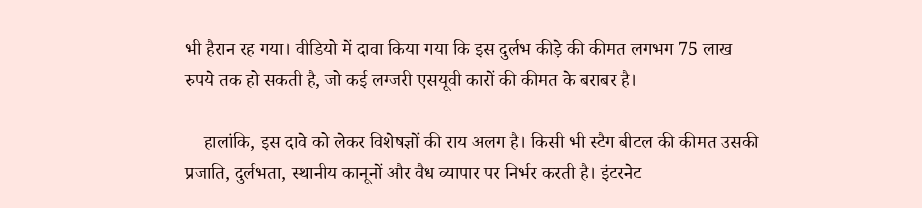भी हैरान रह गया। वीडियो में दावा किया गया कि इस दुर्लभ कीड़े की कीमत लगभग 75 लाख रुपये तक हो सकती है, जो कई लग्जरी एसयूवी कारों की कीमत के बराबर है।

    हालांकि, इस दावे को लेकर विशेषज्ञों की राय अलग है। किसी भी स्टैग बीटल की कीमत उसकी प्रजाति, दुर्लभता, स्थानीय कानूनों और वैध व्यापार पर निर्भर करती है। इंटरनेट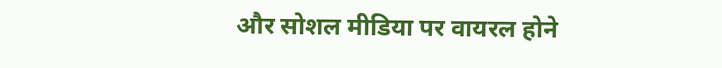और सोशल मीडिया पर वायरल होने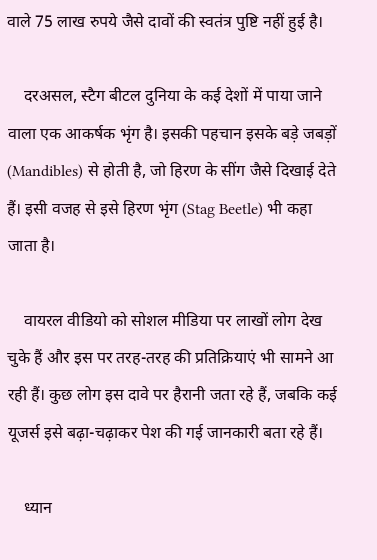वाले 75 लाख रुपये जैसे दावों की स्वतंत्र पुष्टि नहीं हुई है।

    दरअसल, स्टैग बीटल दुनिया के कई देशों में पाया जाने वाला एक आकर्षक भृंग है। इसकी पहचान इसके बड़े जबड़ों (Mandibles) से होती है, जो हिरण के सींग जैसे दिखाई देते हैं। इसी वजह से इसे हिरण भृंग (Stag Beetle) भी कहा जाता है।

    वायरल वीडियो को सोशल मीडिया पर लाखों लोग देख चुके हैं और इस पर तरह-तरह की प्रतिक्रियाएं भी सामने आ रही हैं। कुछ लोग इस दावे पर हैरानी जता रहे हैं, जबकि कई यूजर्स इसे बढ़ा-चढ़ाकर पेश की गई जानकारी बता रहे हैं।

    ध्यान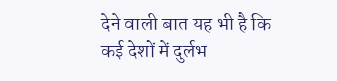देने वाली बात यह भी है कि कई देशों में दुर्लभ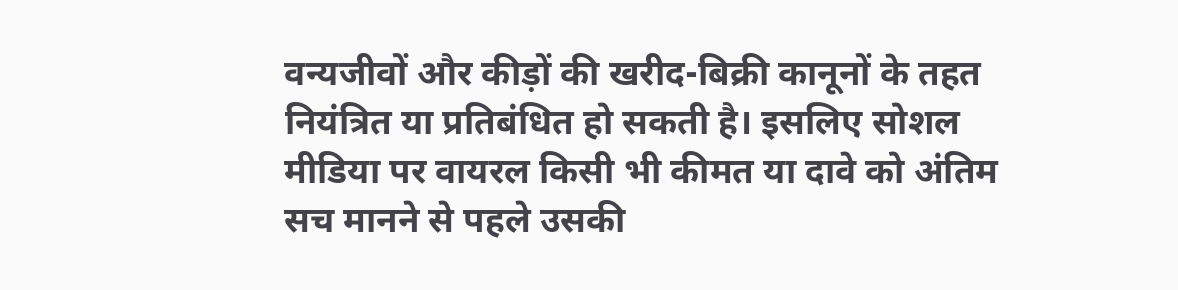वन्यजीवों और कीड़ों की खरीद-बिक्री कानूनों के तहत नियंत्रित या प्रतिबंधित हो सकती है। इसलिए सोशल मीडिया पर वायरल किसी भी कीमत या दावे को अंतिम सच मानने से पहले उसकी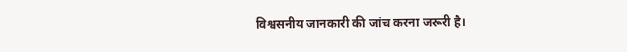विश्वसनीय जानकारी की जांच करना जरूरी है।